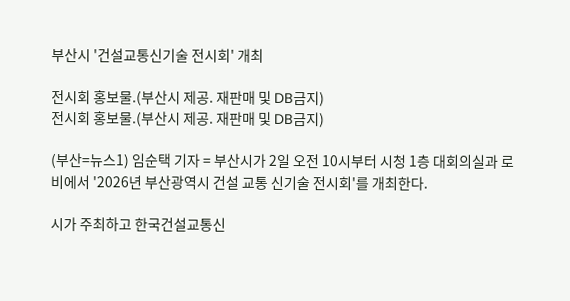부산시 '건설교통신기술 전시회' 개최

전시회 홍보물.(부산시 제공. 재판매 및 DB금지)
전시회 홍보물.(부산시 제공. 재판매 및 DB금지)

(부산=뉴스1) 임순택 기자 = 부산시가 2일 오전 10시부터 시청 1층 대회의실과 로비에서 '2026년 부산광역시 건설 교통 신기술 전시회'를 개최한다.

시가 주최하고 한국건설교통신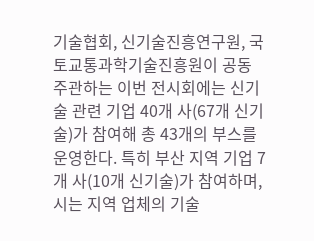기술협회, 신기술진흥연구원, 국토교통과학기술진흥원이 공동 주관하는 이번 전시회에는 신기술 관련 기업 40개 사(67개 신기술)가 참여해 총 43개의 부스를 운영한다. 특히 부산 지역 기업 7개 사(10개 신기술)가 참여하며, 시는 지역 업체의 기술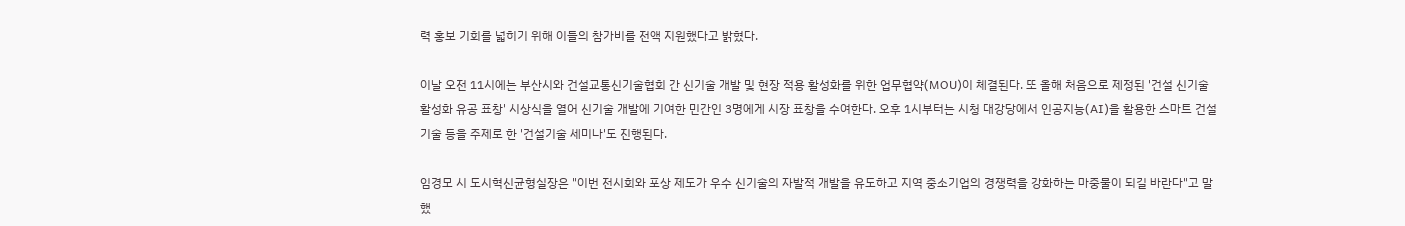력 홍보 기회를 넓히기 위해 이들의 참가비를 전액 지원했다고 밝혔다.

이날 오전 11시에는 부산시와 건설교통신기술협회 간 신기술 개발 및 현장 적용 활성화를 위한 업무협약(MOU)이 체결된다. 또 올해 처음으로 제정된 '건설 신기술 활성화 유공 표창' 시상식을 열어 신기술 개발에 기여한 민간인 3명에게 시장 표창을 수여한다. 오후 1시부터는 시청 대강당에서 인공지능(AI)을 활용한 스마트 건설기술 등을 주제로 한 '건설기술 세미나'도 진행된다.

임경모 시 도시혁신균형실장은 "이번 전시회와 포상 제도가 우수 신기술의 자발적 개발을 유도하고 지역 중소기업의 경쟁력을 강화하는 마중물이 되길 바란다"고 말했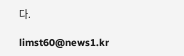다.

limst60@news1.kr